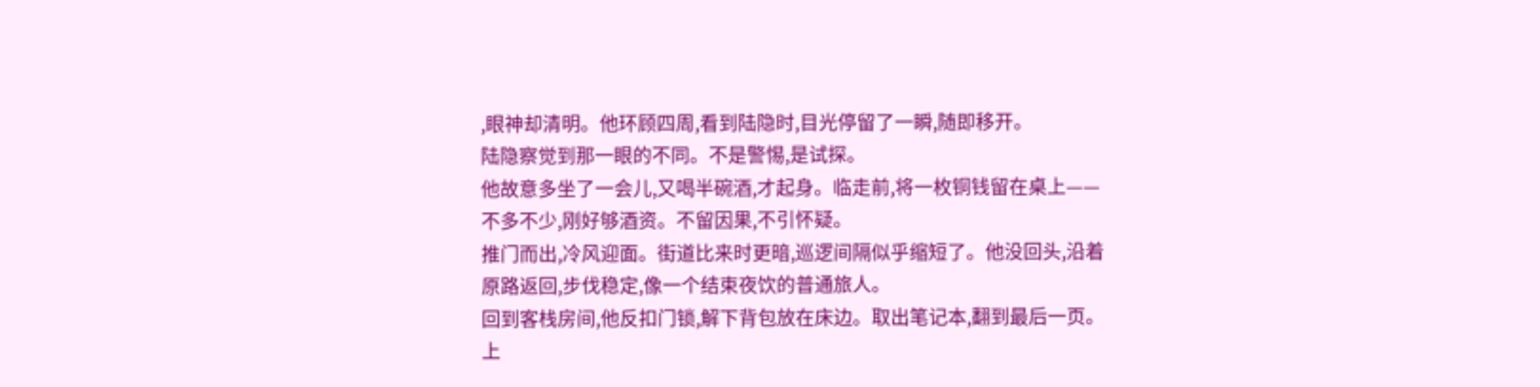,眼神却清明。他环顾四周,看到陆隐时,目光停留了一瞬,随即移开。
陆隐察觉到那一眼的不同。不是警惕,是试探。
他故意多坐了一会儿,又喝半碗酒,才起身。临走前,将一枚铜钱留在桌上——不多不少,刚好够酒资。不留因果,不引怀疑。
推门而出,冷风迎面。街道比来时更暗,巡逻间隔似乎缩短了。他没回头,沿着原路返回,步伐稳定,像一个结束夜饮的普通旅人。
回到客栈房间,他反扣门锁,解下背包放在床边。取出笔记本,翻到最后一页。上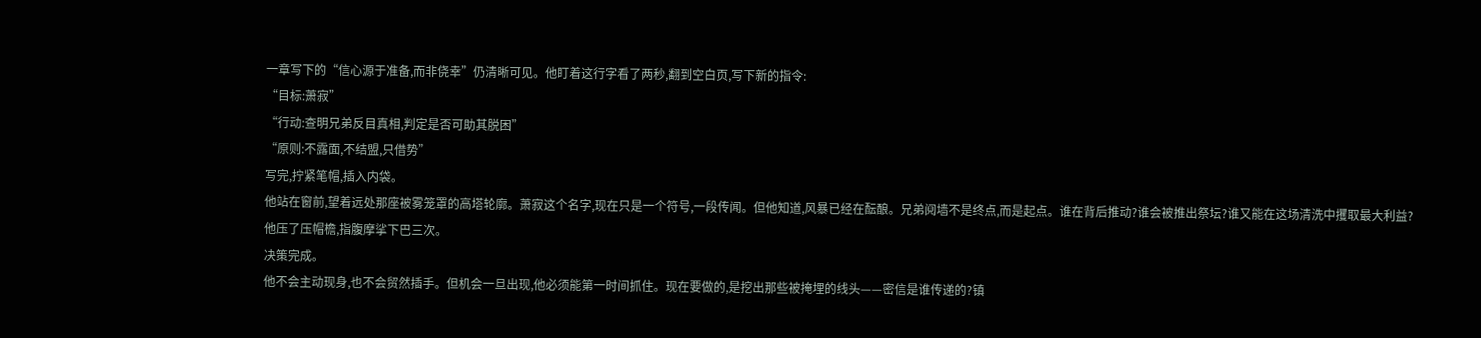一章写下的“信心源于准备,而非侥幸”仍清晰可见。他盯着这行字看了两秒,翻到空白页,写下新的指令:
“目标:萧寂”
“行动:查明兄弟反目真相,判定是否可助其脱困”
“原则:不露面,不结盟,只借势”
写完,拧紧笔帽,插入内袋。
他站在窗前,望着远处那座被雾笼罩的高塔轮廓。萧寂这个名字,现在只是一个符号,一段传闻。但他知道,风暴已经在酝酿。兄弟阋墙不是终点,而是起点。谁在背后推动?谁会被推出祭坛?谁又能在这场清洗中攫取最大利益?
他压了压帽檐,指腹摩挲下巴三次。
决策完成。
他不会主动现身,也不会贸然插手。但机会一旦出现,他必须能第一时间抓住。现在要做的,是挖出那些被掩埋的线头——密信是谁传递的?镇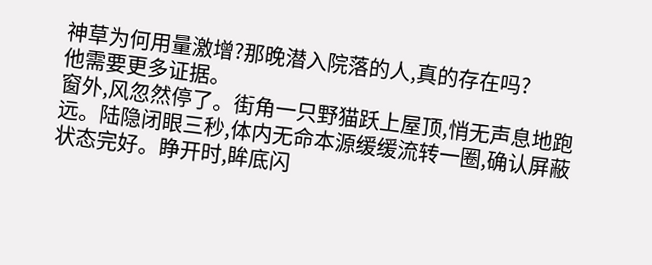神草为何用量激增?那晚潜入院落的人,真的存在吗?
他需要更多证据。
窗外,风忽然停了。街角一只野猫跃上屋顶,悄无声息地跑远。陆隐闭眼三秒,体内无命本源缓缓流转一圈,确认屏蔽状态完好。睁开时,眸底闪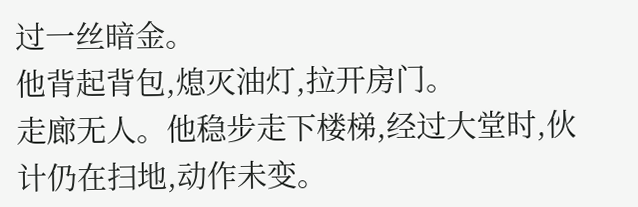过一丝暗金。
他背起背包,熄灭油灯,拉开房门。
走廊无人。他稳步走下楼梯,经过大堂时,伙计仍在扫地,动作未变。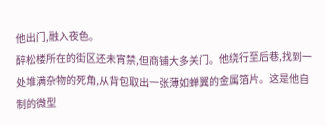他出门,融入夜色。
醉松楼所在的街区还未宵禁,但商铺大多关门。他绕行至后巷,找到一处堆满杂物的死角,从背包取出一张薄如蝉翼的金属箔片。这是他自制的微型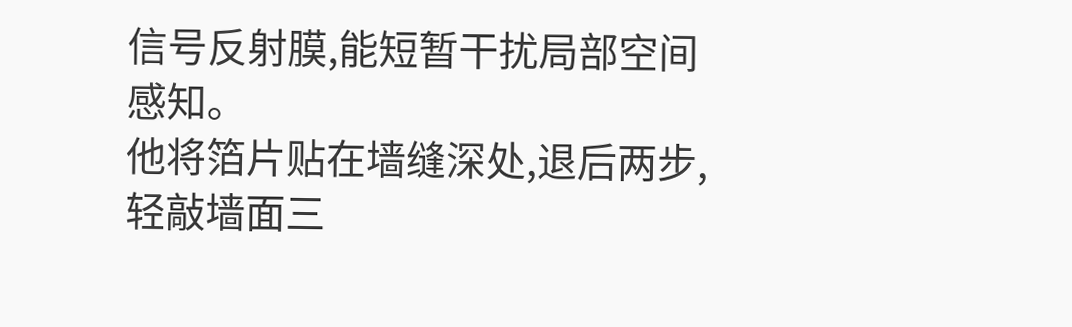信号反射膜,能短暂干扰局部空间感知。
他将箔片贴在墙缝深处,退后两步,轻敲墙面三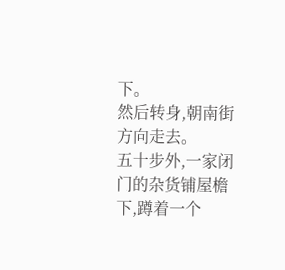下。
然后转身,朝南街方向走去。
五十步外,一家闭门的杂货铺屋檐下,蹲着一个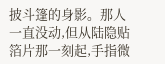披斗篷的身影。那人一直没动,但从陆隐贴箔片那一刻起,手指微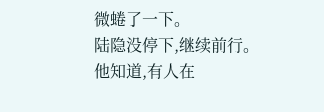微蜷了一下。
陆隐没停下,继续前行。
他知道,有人在